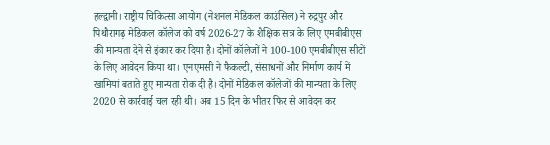हल्द्वानी। राष्ट्रीय चिकित्सा आयोग (नेशनल मेडिकल काउंसिल) ने रुद्रपुर और पिथौरागढ़ मेडिकल कॉलेज को वर्ष 2026-27 के शैक्षिक सत्र के लिए एमबीबीएस की मान्यता देने से इंकार कर दिया है। दोनों कॉलेजों ने 100-100 एमबीबीएस सीटों के लिए आवेदन किया था। एनएमसी ने फैकल्टी, संसाधनों और निर्माण कार्य में खामियां बताते हुए मान्यता रोक दी है। दोनों मेडिकल कॉलेजों की मान्यता के लिए 2020 से कार्रवाई चल रही थी। अब 15 दिन के भीतर फिर से आवेदन कर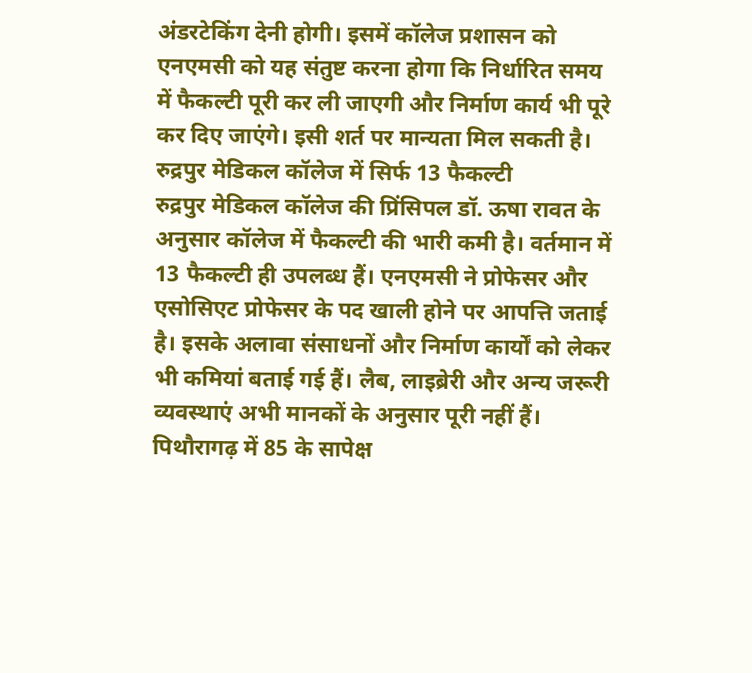अंडरटेकिंग देनी होगी। इसमें कॉलेज प्रशासन को एनएमसी को यह संतुष्ट करना होगा कि निर्धारित समय में फैकल्टी पूरी कर ली जाएगी और निर्माण कार्य भी पूरे कर दिए जाएंगे। इसी शर्त पर मान्यता मिल सकती है।
रुद्रपुर मेडिकल कॉलेज में सिर्फ 13 फैकल्टी
रुद्रपुर मेडिकल कॉलेज की प्रिंसिपल डॉ. ऊषा रावत के अनुसार कॉलेज में फैकल्टी की भारी कमी है। वर्तमान में 13 फैकल्टी ही उपलब्ध हैं। एनएमसी ने प्रोफेसर और एसोसिएट प्रोफेसर के पद खाली होने पर आपत्ति जताई है। इसके अलावा संसाधनों और निर्माण कार्यों को लेकर भी कमियां बताई गई हैं। लैब, लाइब्रेरी और अन्य जरूरी व्यवस्थाएं अभी मानकों के अनुसार पूरी नहीं हैं।
पिथौरागढ़ में 85 के सापेक्ष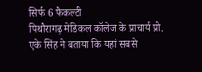सिर्फ 6 फैकल्टी
पिथौरागढ़ मेडिकल कॉलेज के प्राचार्य प्रो. एके सिंह ने बताया कि यहां सबसे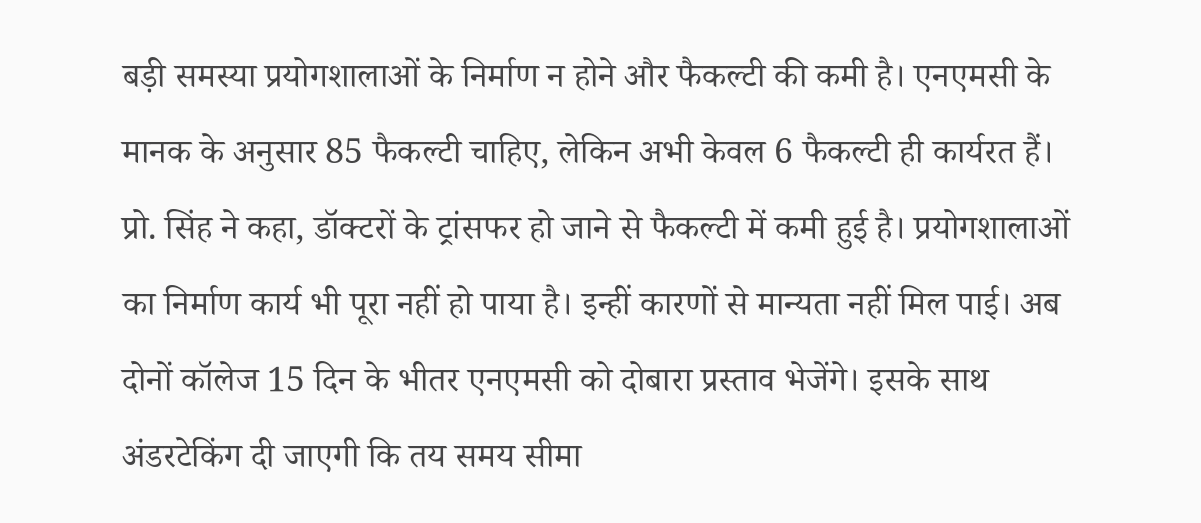बड़ी समस्या प्रयोगशालाओं के निर्माण न होने और फैकल्टी की कमी है। एनएमसी के मानक के अनुसार 85 फैकल्टी चाहिए, लेकिन अभी केवल 6 फैकल्टी ही कार्यरत हैं। प्रो. सिंह ने कहा, डॉक्टरों के ट्रांसफर हो जाने से फैकल्टी में कमी हुई है। प्रयोगशालाओं का निर्माण कार्य भी पूरा नहीं हो पाया है। इन्हीं कारणों से मान्यता नहीं मिल पाई। अब दोनों कॉलेज 15 दिन के भीतर एनएमसी को दोबारा प्रस्ताव भेजेंगे। इसके साथ अंडरटेकिंग दी जाएगी कि तय समय सीमा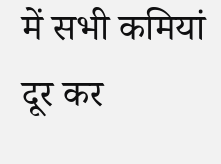में सभी कमियां दूर कर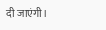दी जाएंगी।